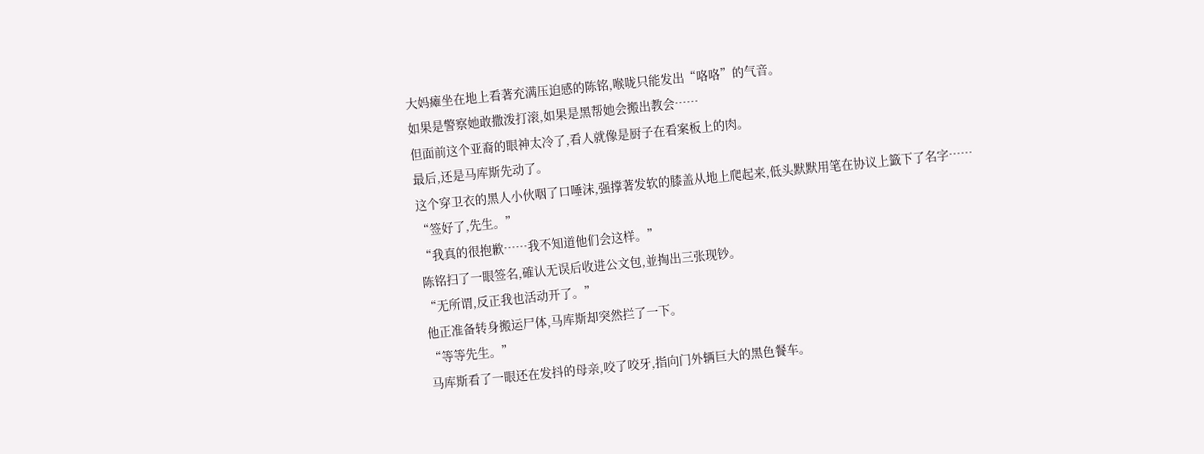大妈瘫坐在地上看著充满压迫感的陈铭,喉咙只能发出“咯咯”的气音。
如果是警察她敢撒泼打滚,如果是黑帮她会搬出教会……
但面前这个亚裔的眼神太冷了,看人就像是厨子在看案板上的肉。
最后,还是马库斯先动了。
这个穿卫衣的黑人小伙咽了口唾沫,强撑著发软的膝盖从地上爬起来,低头默默用笔在协议上籤下了名字……
“签好了,先生。”
“我真的很抱歉……我不知道他们会这样。”
陈铭扫了一眼签名,確认无误后收进公文包,並掏出三张现钞。
“无所谓,反正我也活动开了。”
他正准备转身搬运尸体,马库斯却突然拦了一下。
“等等先生。”
马库斯看了一眼还在发抖的母亲,咬了咬牙,指向门外辆巨大的黑色餐车。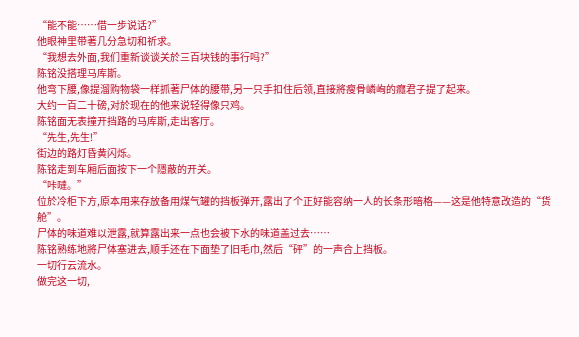“能不能……借一步说话?”
他眼神里带著几分急切和祈求。
“我想去外面,我们重新谈谈关於三百块钱的事行吗?”
陈铭没搭理马库斯。
他弯下腰,像提溜购物袋一样抓著尸体的腰带,另一只手扣住后领,直接將瘦骨嶙峋的癮君子提了起来。
大约一百二十磅,对於现在的他来说轻得像只鸡。
陈铭面无表撞开挡路的马库斯,走出客厅。
“先生,先生!”
街边的路灯昏黄闪烁。
陈铭走到车厢后面按下一个隱蔽的开关。
“咔噠。”
位於冷柜下方,原本用来存放备用煤气罐的挡板弹开,露出了个正好能容纳一人的长条形暗格——这是他特意改造的“货舱”。
尸体的味道难以泄露,就算露出来一点也会被下水的味道盖过去……
陈铭熟练地將尸体塞进去,顺手还在下面垫了旧毛巾,然后“砰”的一声合上挡板。
一切行云流水。
做完这一切,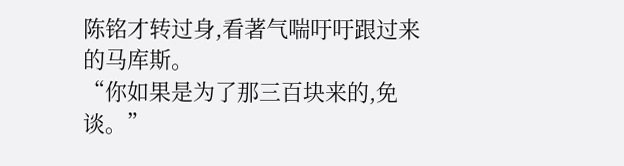陈铭才转过身,看著气喘吁吁跟过来的马库斯。
“你如果是为了那三百块来的,免谈。”